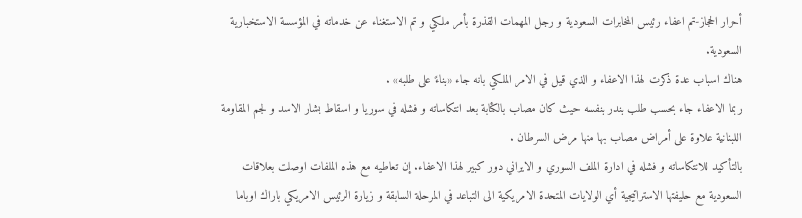أحرار الحجاز-تم اعفاء رئيس المخابرات السعودية و رجل المهمات القذرة بأمر ملكي و تم الاستغناء عن خدماته في المؤسسة الاستخبارية السعودية.
هناك اسباب عدة ذكرت لهذا الاعفاء و الذي قيل في الامر الملكي بانه جاء «بناءً على طلبه» .
ربما الاعفاء جاء بحسب طلب بندر بنفسه حيث كان مصاب بالكئابة بعد انتكاساته و فشله في سوريا و اسقاط بشار الاسد و لجم المقاومة اللبنانية علاوة على أمراض مصاب بها منها مرض السرطان .
بالتأكيد للانتکاساته و فشله في ادارة الملف السوري و الايراني دور كبير لهذا الاعفاء. إن تعاطيه مع هذه الملفات اوصلت بعلاقات السعودية مع حليفتها الاستراتيجية أي الولايات المتحدة الامريكية الى التباعد في المرحلة السابقة و زيارة الرئيس الامريكي باراك اوباما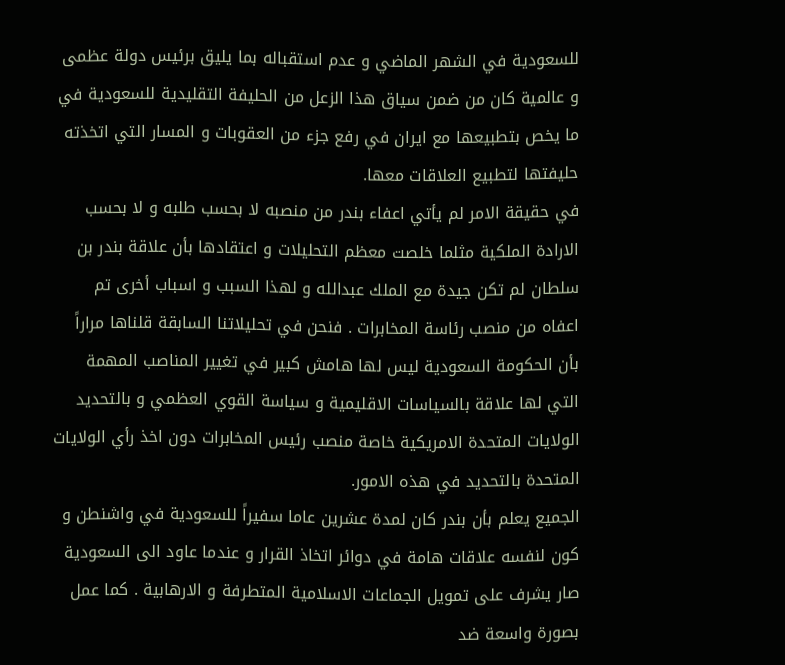للسعودية في الشهر الماضي و عدم استقباله بما يليق برئيس دولة عظمى و عالمية كان من ضمن سياق هذا الزعل من الحليفة التقليدية للسعودية في ما يخص بتطبيعها مع ايران في رفع جزء من العقوبات و المسار التي اتخذته حليفتها لتطبيع العلاقات معها.
في حقيقة الامر لم يأتي اعفاء بندر من منصبه لا بحسب طلبه و لا بحسب الارادة الملكية مثلما خلصت معظم التحليلات و اعتقادها بأن علاقة بندر بن سلطان لم تكن جيدة مع الملك عبدالله و لهذا السبب و اسباب أخرى تم اعفاه من منصب رئاسة المخابرات . فنحن في تحليلاتنا السابقة قلناها مراراً بأن الحكومة السعودية ليس لها هامش كبير في تغيير المناصب المهمة التي لها علاقة بالسياسات الاقليمية و سياسة القوي العظمي و بالتحديد الولايات المتحدة الامريكية خاصة منصب رئيس المخابرات دون اخذ رأي الولايات المتحدة بالتحديد في هذه الامور.
الجميع يعلم بأن بندر كان لمدة عشرين عاما سفيراً للسعودية في واشنطن و كون لنفسه علاقات هامة في دوائر اتخاذ القرار و عندما عاود الى السعودية صار يشرف على تمويل الجماعات الاسلامية المتطرفة و الارهابية . كما عمل بصورة واسعة ضد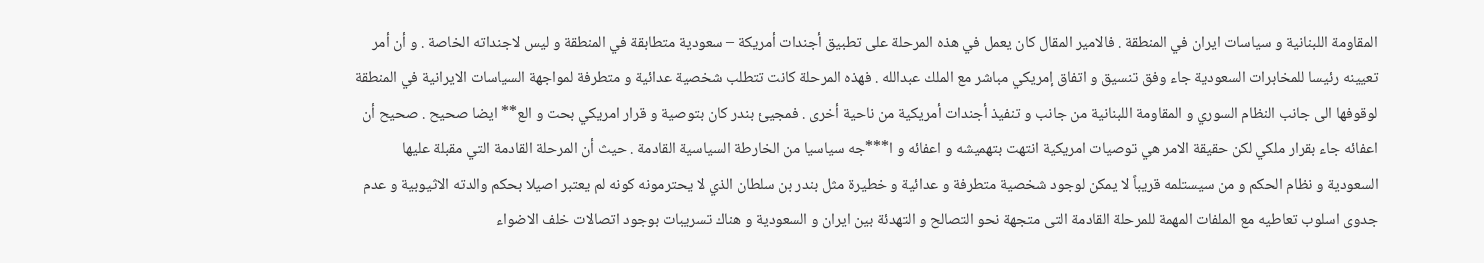المقاومة اللبنانية و سياسات ايران في المنطقة . فالامير المقال كان يعمل في هذه المرحلة على تطبيق أجندات أمريكة – سعودية متطابقة في المنطقة و ليس لاجنداته الخاصة . و أن أمر تعيينه رئيسا للمخابرات السعودية جاء وفق تنسيق و اتفاق إمريكي مباشر مع الملك عبدالله . فهذه المرحلة كانت تتطلب شخصية عدائية و متطرفة لمواجهة السياسات الايرانية في المنطقة لوقوفها الى جانب النظام السوري و المقاومة اللبنانية من جانب و تنفيذ أجندات أمريكية من ناحية أخرى . فمجيئ بندر كان بتوصية و قرار امريكي بحت و الع** ايضا صحيح . صحيح أن اعفائه جاء بقرار ملكي لكن حقيقة الامر هي توصيات امريكية انتهت بتهميشه و اعفائه و ا***جه سياسيا من الخارطة السياسية القادمة . حيث أن المرحلة القادمة التي مقبلة عليها السعودية و نظام الحكم و من سيستلمه قريباً لا يمكن لوجود شخصية متطرفة و عدائية و خطيرة مثل بندر بن سلطان الذي لا يحترمونه كونه لم يعتبر اصيلا بحكم والدته الاثيوبية و عدم جدوى اسلوب تعاطيه مع الملفات المهمة للمرحلة القادمة التى متجهة نحو التصالح و التهدئة بين ايران و السعودية و هناك تسريبات بوجود اتصالات خلف الاضواء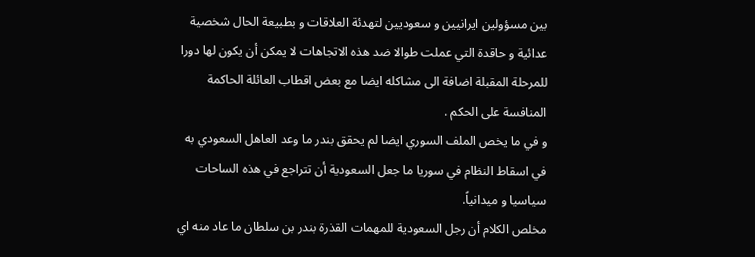بين مسؤولين ايرانيين و سعوديين لتهدئة العلاقات و بطبيعة الحال شخصية عدائية و حاقدة التي عملت طوالا ضد هذه الاتجاهات لا يمكن أن يكون لها دورا للمرحلة المقبلة اضافة الى مشاكله ايضا مع بعض اقطاب العائلة الحاكمة المنافسة على الحكم .
و في ما يخص الملف السوري ايضا لم يحقق بندر ما وعد العاهل السعودي به في اسقاط النظام في سوريا ما جعل السعودية أن تتراجع في هذه الساحات سياسيا و ميدانياً.
مخلص الكلام أن رجل السعودية للمهمات القذرة بندر بن سلطان ما عاد منه اي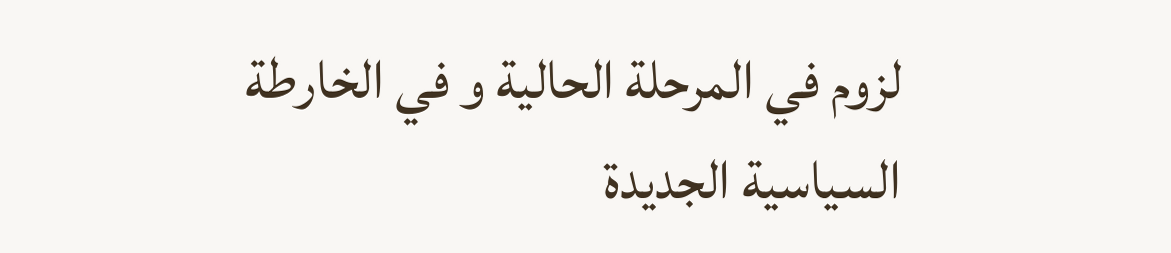لزوم في المرحلة الحالية و في الخارطة السياسية الجديدة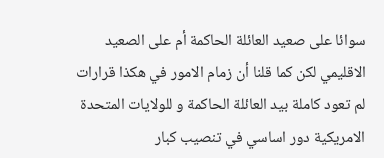سوائا على صعيد العائلة الحاكمة أم على الصعيد الاقليمي لكن كما قلنا أن زمام الامور في هكذا قرارات لم تعود كاملة بيد العائلة الحاكمة و للولايات المتحدة الامريكية دور اساسي في تنصيب كبار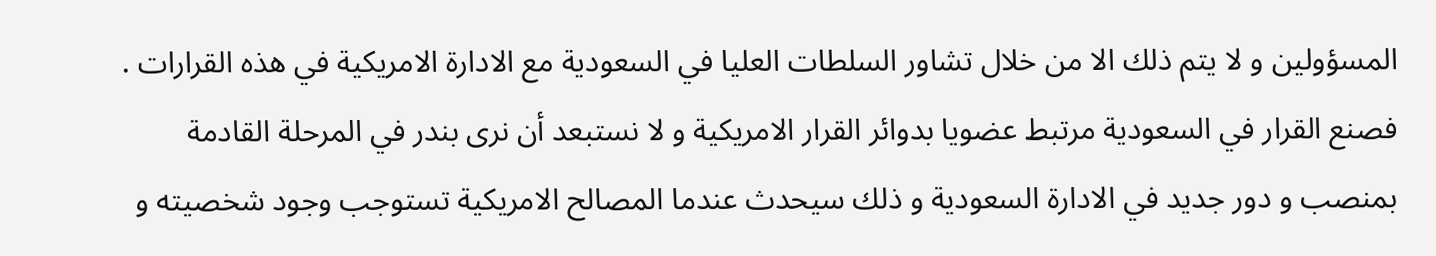المسؤولين و لا يتم ذلك الا من خلال تشاور السلطات العليا في السعودية مع الادارة الامريكية في هذه القرارات . فصنع القرار في السعودية مرتبط عضويا بدوائر القرار الامريكية و لا نستبعد أن نرى بندر في المرحلة القادمة بمنصب و دور جديد في الادارة السعودية و ذلك سيحدث عندما المصالح الامريكية تستوجب وجود شخصيته و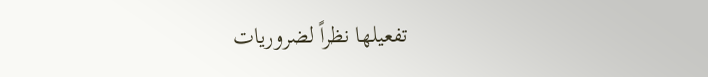تفعيلها نظراً لضروريات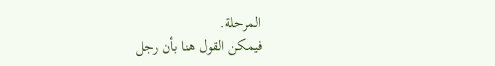المرحلة.
فيمكن القول هنا بأن رجل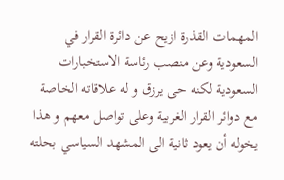المهمات القذرة ازيح عن دائرة القرار في السعودية وعن منصب رئاسة الاستخبارات السعودية لكنه حى يرزق و له علاقاته الخاصة مع دوائر القرار الغربية وعلى تواصل معهم و هذا يخوله أن يعود ثانية الى المشهد السياسي بحلته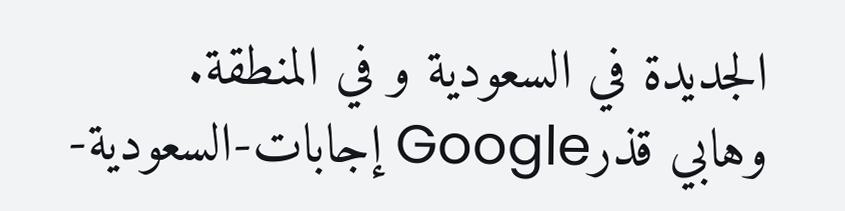الجديدة في السعودية و في المنطقة.
وهابي قذرGoogle إجابات-السعودية-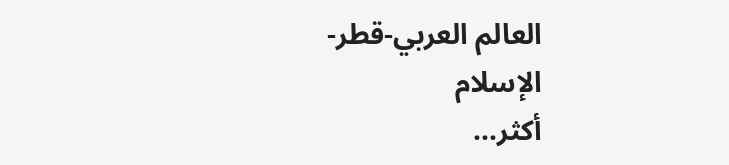العالم العربي-قطر-الإسلام
أكثر...